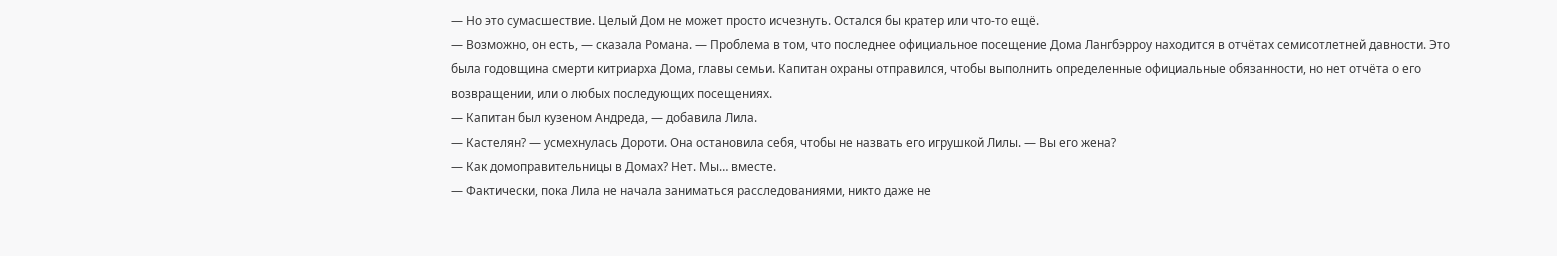— Но это сумасшествие. Целый Дом не может просто исчезнуть. Остался бы кратер или что-то ещё.
— Возможно, он есть, — сказала Романа. — Проблема в том, что последнее официальное посещение Дома Лангбэрроу находится в отчётах семисотлетней давности. Это была годовщина смерти китриарха Дома, главы семьи. Капитан охраны отправился, чтобы выполнить определенные официальные обязанности, но нет отчёта о его возвращении, или о любых последующих посещениях.
— Капитан был кузеном Андреда, — добавила Лила.
— Кастелян? — усмехнулась Дороти. Она остановила себя, чтобы не назвать его игрушкой Лилы. — Вы его жена?
— Как домоправительницы в Домах? Нет. Мы… вместе.
— Фактически, пока Лила не начала заниматься расследованиями, никто даже не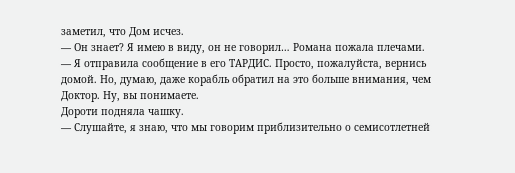заметил, что Дом исчез.
— Он знает? Я имею в виду, он не говорил… Романа пожала плечами.
— Я отправила сообщение в его ТАРДИС. Просто, пожалуйста, вернись домой. Но, думаю, даже корабль обратил на это больше внимания, чем Доктор. Ну, вы понимаете.
Дороти подняла чашку.
— Слушайте, я знаю, что мы говорим приблизительно о семисотлетней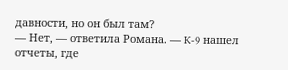давности, но он был там?
— Нет, — ответила Романа. — K-9 нашел отчеты, где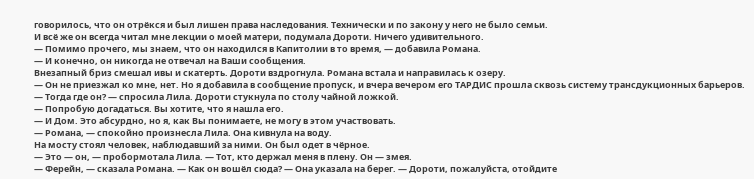говорилось, что он отрёкся и был лишен права наследования. Технически и по закону у него не было семьи.
И всё же он всегда читал мне лекции о моей матери, подумала Дороти. Ничего удивительного.
— Помимо прочего, мы знаем, что он находился в Капитолии в то время, — добавила Романа.
— И конечно, он никогда не отвечал на Ваши сообщения.
Внезапный бриз смешал ивы и скатерть. Дороти вздрогнула. Романа встала и направилась к озеру.
— Он не приезжал ко мне, нет. Но я добавила в сообщение пропуск, и вчера вечером его ТАРДИС прошла сквозь систему трансдукционных барьеров.
— Тогда где он? — спросила Лила. Дороти стукнула по столу чайной ложкой.
— Попробую догадаться. Вы хотите, что я нашла его.
— И Дом. Это абсурдно, но я, как Вы понимаете, не могу в этом участвовать.
— Романа, — спокойно произнесла Лила. Она кивнула на воду.
На мосту стоял человек, наблюдавший за ними. Он был одет в чёрное.
— Это — он, — пробормотала Лила. — Тот, кто держал меня в плену. Он — змея.
— Ферейн, — сказала Романа. — Как он вошёл сюда? — Она указала на берег. — Дороти, пожалуйста, отойдите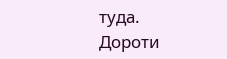туда.
Дороти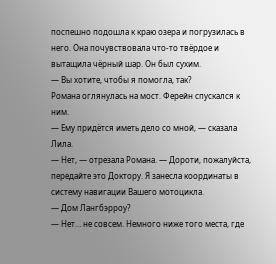поспешно подошла к краю озера и погрузилась в него. Она почувствовала что-то твёрдое и вытащила чёрный шар. Он был сухим.
— Вы хотите, чтобы я помогла, так?
Романа оглянулась на мост. Ферейн спускался к ним.
— Ему придётся иметь дело со мной, — сказала Лила.
— Нет, — отрезала Романа. — Дороти, пожалуйста, передайте это Доктору. Я занесла координаты в систему навигации Вашего мотоцикла.
— Дом Лангбэрроу?
— Нет… не совсем. Немного ниже того места, где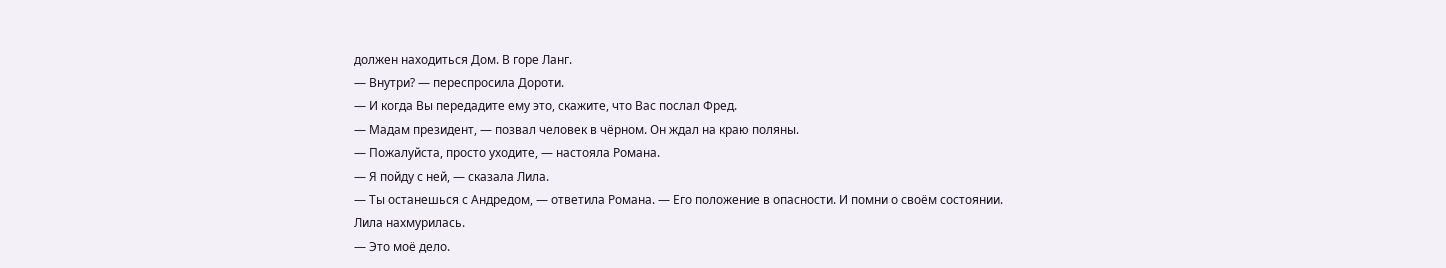должен находиться Дом. В горе Ланг.
— Внутри? — переспросила Дороти.
— И когда Вы передадите ему это, скажите, что Вас послал Фред.
— Мадам президент, — позвал человек в чёрном. Он ждал на краю поляны.
— Пожалуйста, просто уходите, — настояла Романа.
— Я пойду с ней, — сказала Лила.
— Ты останешься с Андредом, — ответила Романа. — Его положение в опасности. И помни о своём состоянии.
Лила нахмурилась.
— Это моё дело.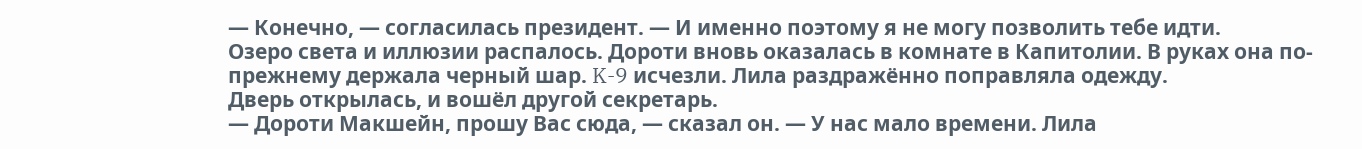— Конечно, — согласилась президент. — И именно поэтому я не могу позволить тебе идти.
Озеро света и иллюзии распалось. Дороти вновь оказалась в комнате в Капитолии. В руках она по-прежнему держала черный шар. K-9 исчезли. Лила раздражённо поправляла одежду.
Дверь открылась, и вошёл другой секретарь.
— Дороти Макшейн, прошу Вас сюда, — сказал он. — У нас мало времени. Лила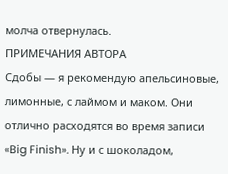молча отвернулась.
ПРИМЕЧАНИЯ АВТОРА
Сдобы — я рекомендую апельсиновые, лимонные, с лаймом и маком. Они отлично расходятся во время записи «Big Finish». Ну и с шоколадом,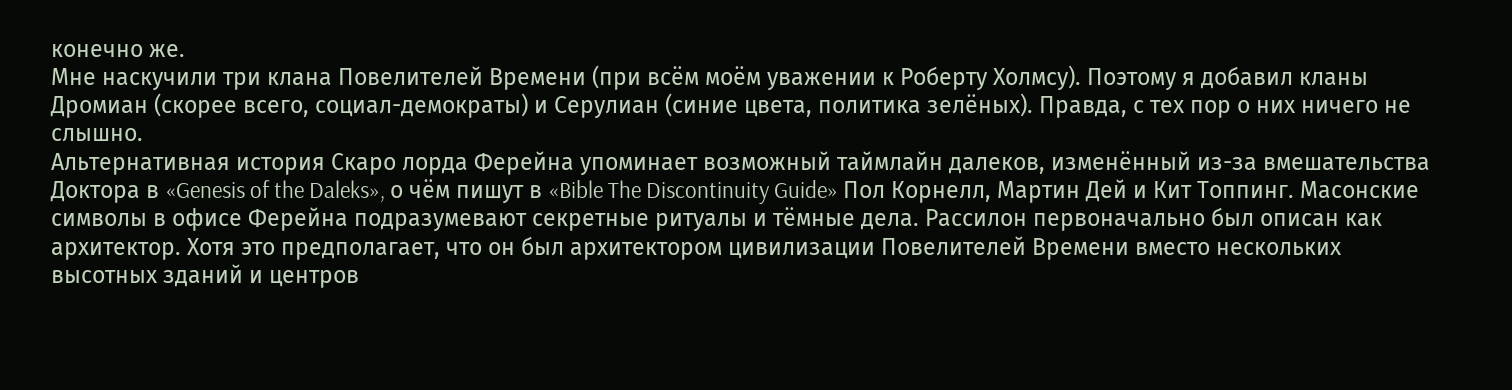конечно же.
Мне наскучили три клана Повелителей Времени (при всём моём уважении к Роберту Холмсу). Поэтому я добавил кланы Дромиан (скорее всего, социал-демократы) и Серулиан (синие цвета, политика зелёных). Правда, с тех пор о них ничего не слышно.
Альтернативная история Скаро лорда Ферейна упоминает возможный таймлайн далеков, изменённый из-за вмешательства Доктора в «Genesis of the Daleks», о чём пишут в «Bible The Discontinuity Guide» Пол Корнелл, Мартин Дей и Кит Топпинг. Масонские символы в офисе Ферейна подразумевают секретные ритуалы и тёмные дела. Рассилон первоначально был описан как архитектор. Хотя это предполагает, что он был архитектором цивилизации Повелителей Времени вместо нескольких высотных зданий и центров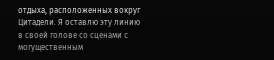отдыха, расположенных вокруг Цитадели. Я оставлю эту линию в своей голове со сценами с могущественным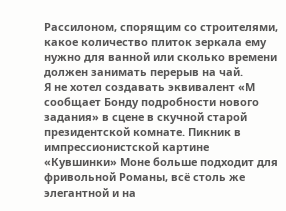Рассилоном, спорящим со строителями, какое количество плиток зеркала ему нужно для ванной или сколько времени должен занимать перерыв на чай.
Я не хотел создавать эквивалент «М сообщает Бонду подробности нового задания» в сцене в скучной старой президентской комнате. Пикник в импрессионистской картине «Кувшинки» Моне больше подходит для фривольной Романы, всё столь же элегантной и на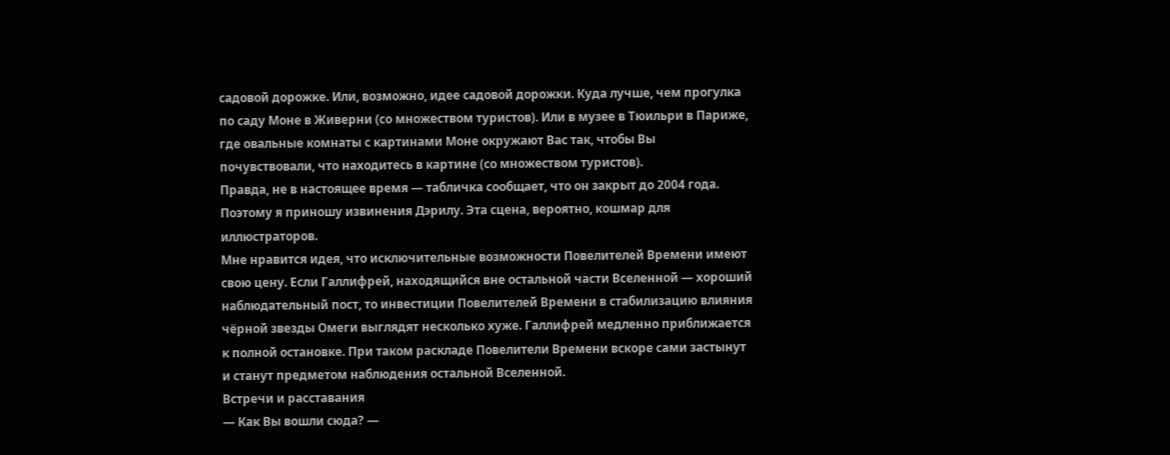садовой дорожке. Или, возможно, идее садовой дорожки. Куда лучше, чем прогулка по саду Моне в Живерни (со множеством туристов). Или в музее в Тюильри в Париже, где овальные комнаты с картинами Моне окружают Вас так, чтобы Вы почувствовали, что находитесь в картине (со множеством туристов).
Правда, не в настоящее время — табличка сообщает, что он закрыт до 2004 года. Поэтому я приношу извинения Дэрилу. Эта сцена, вероятно, кошмар для иллюстраторов.
Мне нравится идея, что исключительные возможности Повелителей Времени имеют свою цену. Если Галлифрей, находящийся вне остальной части Вселенной — хороший наблюдательный пост, то инвестиции Повелителей Времени в стабилизацию влияния чёрной звезды Омеги выглядят несколько хуже. Галлифрей медленно приближается к полной остановке. При таком раскладе Повелители Времени вскоре сами застынут и станут предметом наблюдения остальной Вселенной.
Встречи и расставания
— Как Вы вошли сюда? —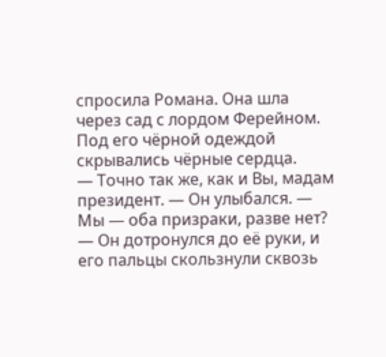спросила Романа. Она шла через сад с лордом Ферейном. Под его чёрной одеждой скрывались чёрные сердца.
— Точно так же, как и Вы, мадам президент. — Он улыбался. — Мы — оба призраки, разве нет? — Он дотронулся до её руки, и его пальцы скользнули сквозь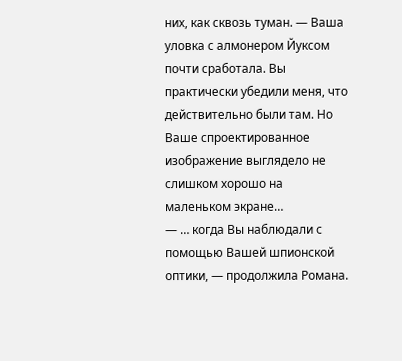них, как сквозь туман. — Ваша уловка с алмонером Йуксом почти сработала. Вы практически убедили меня, что действительно были там. Но Ваше спроектированное изображение выглядело не слишком хорошо на маленьком экране…
— … когда Вы наблюдали с помощью Вашей шпионской оптики, — продолжила Романа.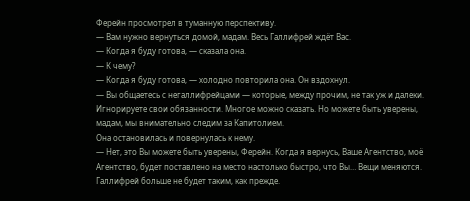Ферейн просмотрел в туманную перспективу.
— Вам нужно вернуться домой, мадам. Весь Галлифрей ждёт Вас.
— Когда я буду готова, — сказала она.
— К чему?
— Когда я буду готова, — холодно повторила она. Он вздохнул.
— Вы общаетесь с негаллифрейцами — которые, между прочим, не так уж и далеки. Игнорируете свои обязанности. Многое можно сказать. Но можете быть уверены, мадам, мы внимательно следим за Капитолием.
Она остановилась и повернулась к нему.
— Нет, это Вы можете быть уверены, Ферейн. Когда я вернусь, Ваше Агентство, моё Агентство, будет поставлено на место настолько быстро, что Вы… Вещи меняются. Галлифрей больше не будет таким, как прежде.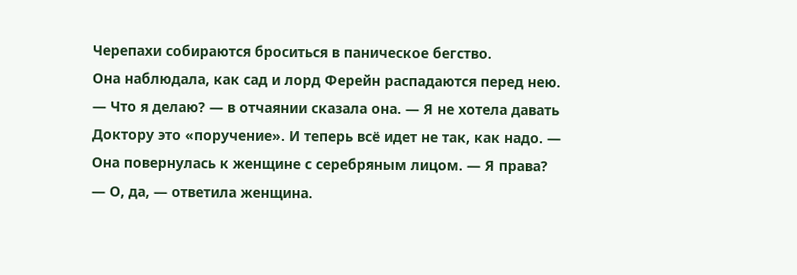Черепахи собираются броситься в паническое бегство.
Она наблюдала, как сад и лорд Ферейн распадаются перед нею.
— Что я делаю? — в отчаянии сказала она. — Я не хотела давать Доктору это «поручение». И теперь всё идет не так, как надо. — Она повернулась к женщине с серебряным лицом. — Я права?
— О, да, — ответила женщина.